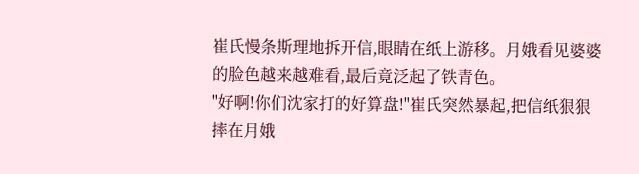崔氏慢条斯理地拆开信,眼睛在纸上游移。月娥看见婆婆的脸色越来越难看,最后竟泛起了铁青色。
"好啊!你们沈家打的好算盘!"崔氏突然暴起,把信纸狠狠摔在月娥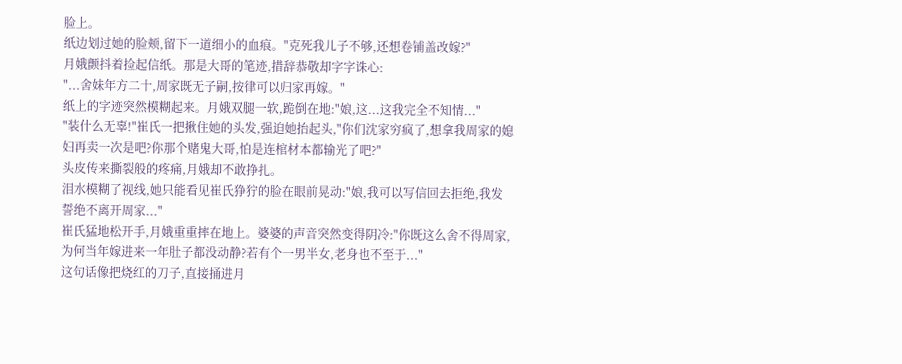脸上。
纸边划过她的脸颊,留下一道细小的血痕。"克死我儿子不够,还想卷铺盖改嫁?"
月娥颤抖着捡起信纸。那是大哥的笔迹,措辞恭敬却字字诛心:
"...舍妹年方二十,周家既无子嗣,按律可以归家再嫁。"
纸上的字迹突然模糊起来。月娥双腿一软,跪倒在地:"娘,这...这我完全不知情..."
"装什么无辜!"崔氏一把揪住她的头发,强迫她抬起头,"你们沈家穷疯了,想拿我周家的媳妇再卖一次是吧?你那个赌鬼大哥,怕是连棺材本都输光了吧?"
头皮传来撕裂般的疼痛,月娥却不敢挣扎。
泪水模糊了视线,她只能看见崔氏狰狞的脸在眼前晃动:"娘,我可以写信回去拒绝,我发誓绝不离开周家..."
崔氏猛地松开手,月娥重重摔在地上。婆婆的声音突然变得阴冷:"你既这么舍不得周家,为何当年嫁进来一年肚子都没动静?若有个一男半女,老身也不至于..."
这句话像把烧红的刀子,直接捅进月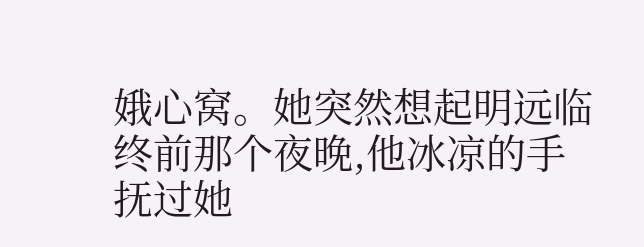娥心窝。她突然想起明远临终前那个夜晚,他冰凉的手抚过她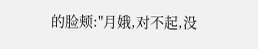的脸颊:"月娥,对不起,没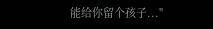能给你留个孩子..."